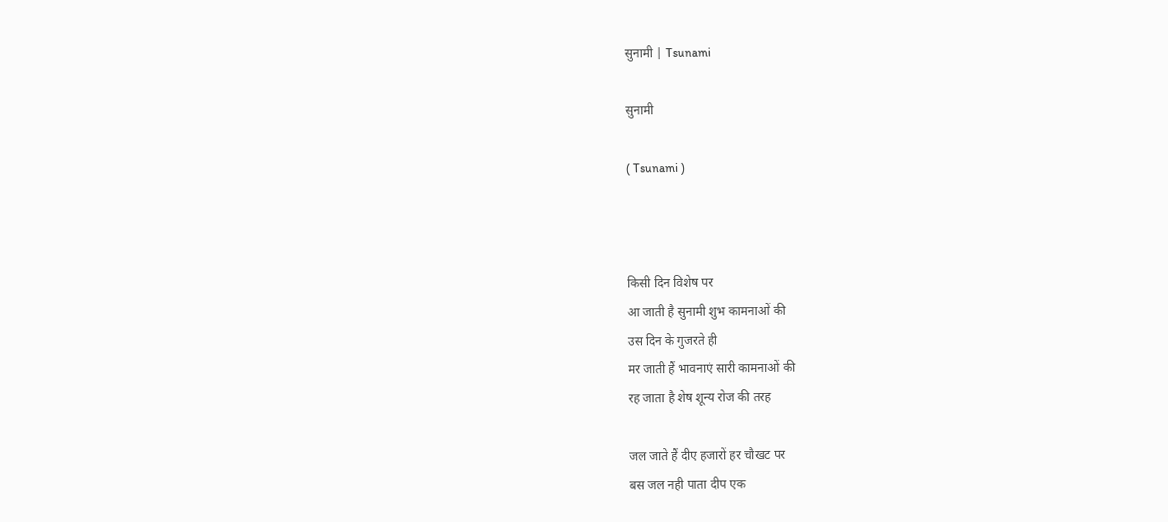सुनामी | Tsunami

सुनामी

( Tsunami )



किसी दिन विशेष पर
आ जाती है सुनामी शुभ कामनाओं की
उस दिन के गुजरते ही
मर जाती हैं भावनाएं सारी कामनाओं की
रह जाता है शेष शून्य रोज की तरह

जल जाते हैं दीए हजारों हर चौखट पर
बस जल नही पाता दीप एक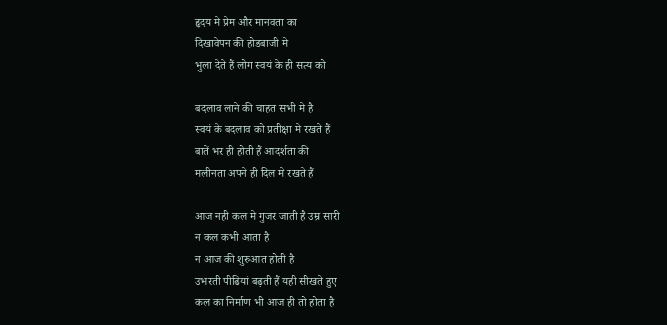हृदय मे प्रेम और मानवता का
दिखावेपन की होडबाजी मे
भुला देते हैं लोग स्वयं के ही सत्य को

बदलाव लाने की चाहत सभी मे है
स्वयं के बदलाव को प्रतीक्षा मे रखते हैं
बातें भर ही होती हैं आदर्शता की
मलीनता अपने ही दिल मे रखते हैं

आज नही कल मे गुजर जाती है उम्र सारी
न कल कभी आता है
न आज की शुरुआत होती है
उभरती पीढियां बढ़ती हैं यही सीखते हुए
कल का निर्माण भी आज ही तो होता है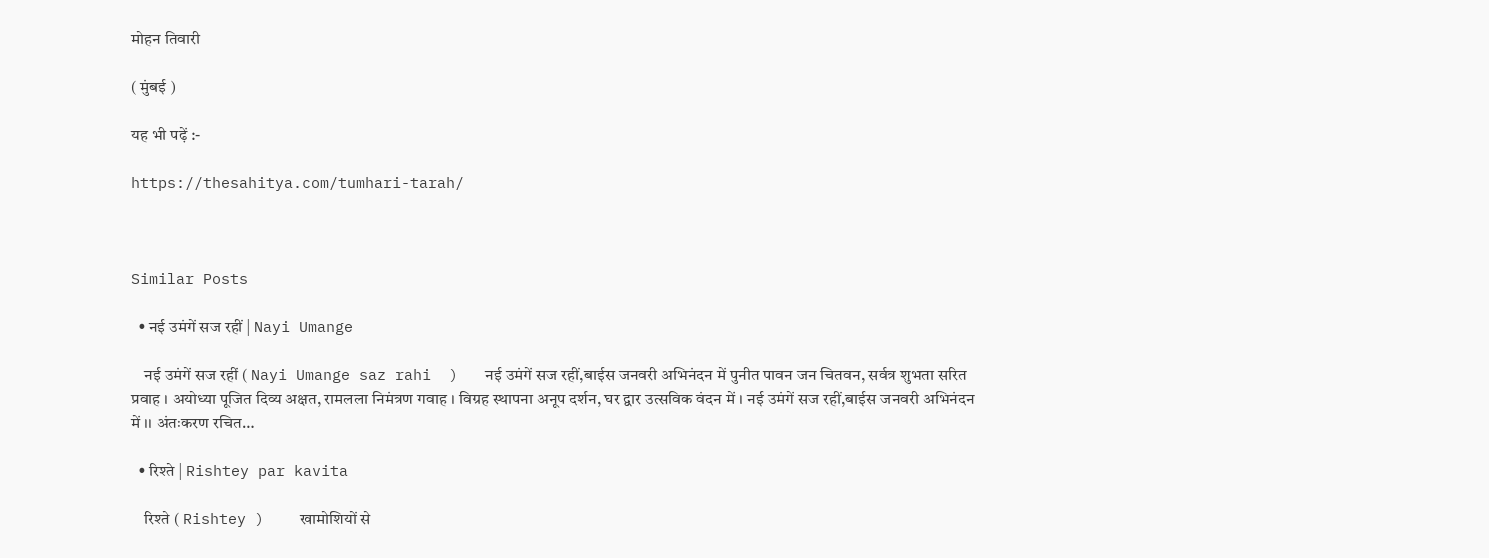मोहन तिवारी

( मुंबई )

यह भी पढ़ें :-

https://thesahitya.com/tumhari-tarah/



Similar Posts

  • नई उमंगें सज रहीं | Nayi Umange

    नई उमंगें सज रहीं ( Nayi Umange saz rahi  )   नई उमंगें सज रहीं,बाईस जनवरी अभिनंदन में पुनीत पावन जन चितवन, सर्वत्र शुभता सरित प्रवाह । अयोध्या पूजित दिव्य अक्षत, रामलला निमंत्रण गवाह । विग्रह स्थापना अनूप दर्शन, घर द्वार उत्सविक वंदन में । नई उमंगें सज रहीं,बाईस जनवरी अभिनंदन में ।। अंतःकरण रचित…

  • रिश्ते | Rishtey par kavita

    रिश्ते ( Rishtey )    खामोशियों से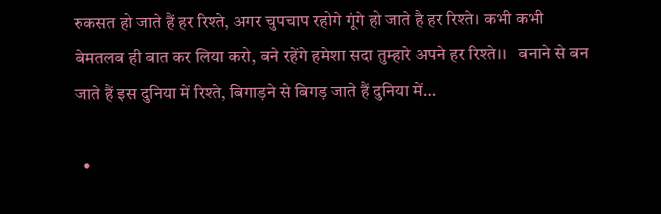रुकसत हो जाते हैं हर रिश्ते, अगर चुपचाप रहोगे गूंगे हो जाते है हर रिश्ते। कभी कभी बेमतलब ही बात कर लिया करो, बने रहेंगे हमेशा सदा तुम्हारे अपने हर रिश्ते।।   बनाने से बन जाते हैं इस दुनिया में रिश्ते, बिगाड़ने से बिगड़ जाते हैं दुनिया में…

  •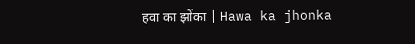हवा का झोंका | Hawa ka jhonka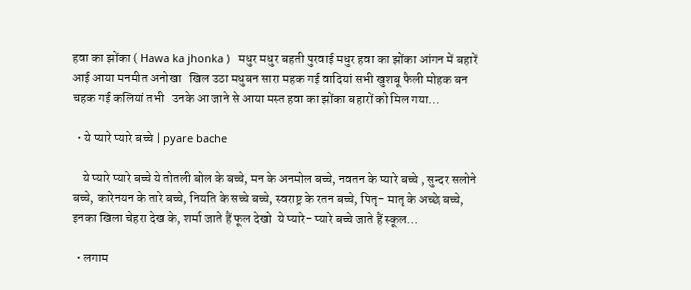हवा का झोंका ( Hawa ka jhonka )   मधुर मधुर बहती पुरवाई मधुर हवा का झोंका आंगन में बहारें आई आया मनमीत अनोखा   खिल उठा मधुबन सारा महक गई वादियां सभी खुशबू फैली मोहक बन चहक गई कलियां तभी   उनके आ जाने से आया मस्त हवा का झोंका बहारों को मिल गया…

  • ये प्यारे प्यारे बच्चे | pyare bache

    ये प्यारे प्यारे बच्चे ये तोतली बोल के बच्चे, मन के अनमोल बच्चे, नवतन के प्यारे बच्चे , सुन्दर सलोने बच्चे, कारेनयन के तारे बच्चे, नियति के सच्चे बच्चे, स्वराष्ट्र के रतन बच्चे, पितृ- मातृ के अच्छे बच्चे, इनका खिला चेहरा देख के, शर्मा जाते हैं फूल देखो  ये प्यारे- प्यारे बच्चे जाते हैं स्कूल…

  • लगाम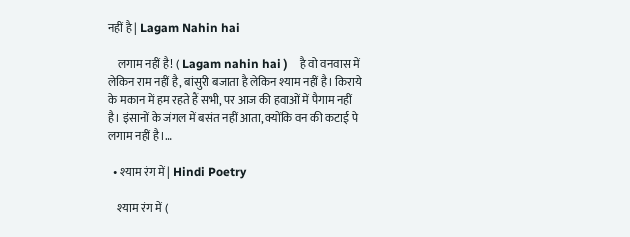नहीं है | Lagam Nahin hai

    लगाम नहीं है! ( Lagam nahin hai )    है वो वनवास में लेकिन राम नहीं है, बांसुरी बजाता है लेकिन श्याम नहीं है। किराये के मकान में हम रहते हैं सभी, पर आज की हवाओं में पैगाम नहीं है। इंसानों के जंगल में बसंत नहीं आता, क्योंकि वन की कटाई पे लगाम नहीं है।…

  • श्याम रंग में | Hindi Poetry

    श्याम रंग में (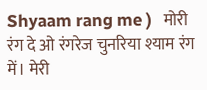Shyaam rang me )   मोरी रंग दे ओ रंगरेज चुनरिया श्याम रंग में। मेरी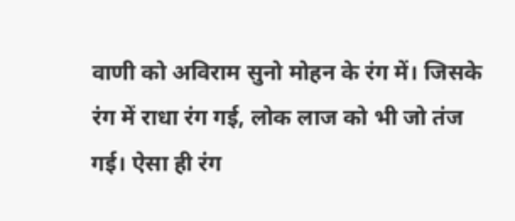वाणी को अविराम सुनो मोहन के रंग में। जिसके रंग में राधा रंग गई, लोक लाज को भी जो तंज गई। ऐसा ही रंग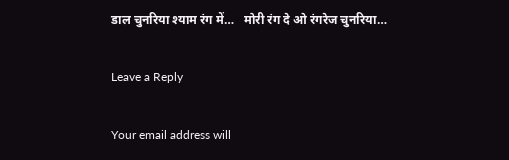डाल चुनरिया श्याम रंग में…   मोरी रंग दे ओ रंगरेज चुनरिया…

Leave a Reply

Your email address will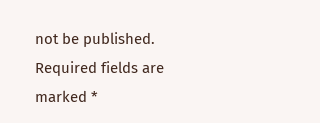not be published. Required fields are marked *